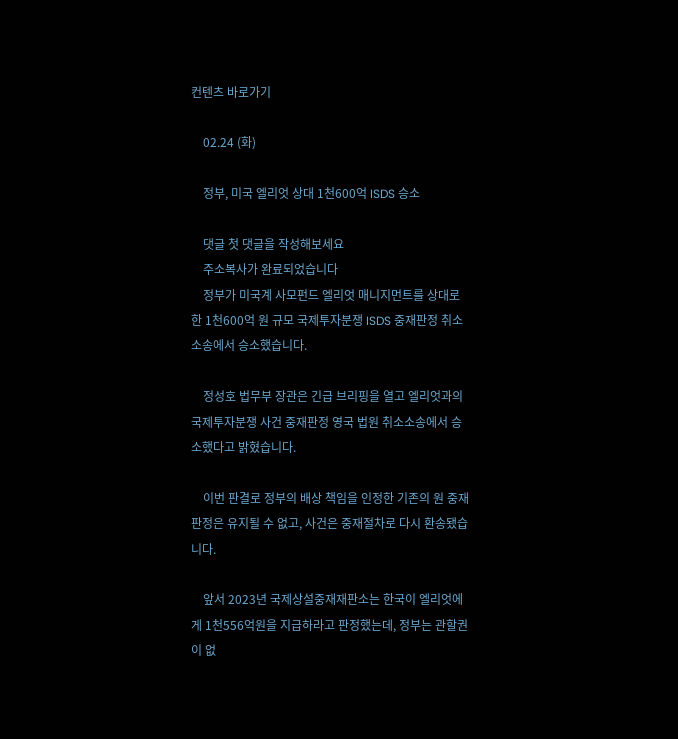컨텐츠 바로가기

    02.24 (화)

    정부, 미국 엘리엇 상대 1천600억 ISDS 승소

    댓글 첫 댓글을 작성해보세요
    주소복사가 완료되었습니다
    정부가 미국계 사모펀드 엘리엇 매니지먼트를 상대로 한 1천600억 원 규모 국제투자분쟁 ISDS 중재판정 취소 소송에서 승소했습니다.

    정성호 법무부 장관은 긴급 브리핑을 열고 엘리엇과의 국제투자분쟁 사건 중재판정 영국 법원 취소소송에서 승소했다고 밝혔습니다.

    이번 판결로 정부의 배상 책임을 인정한 기존의 원 중재판정은 유지될 수 없고, 사건은 중재절차로 다시 환송됐습니다.

    앞서 2023년 국제상설중재재판소는 한국이 엘리엇에게 1천556억원을 지급하라고 판정했는데, 정부는 관할권이 없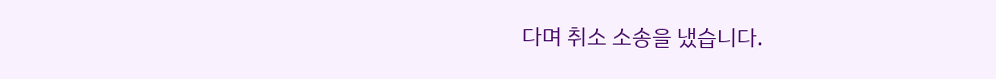다며 취소 소송을 냈습니다.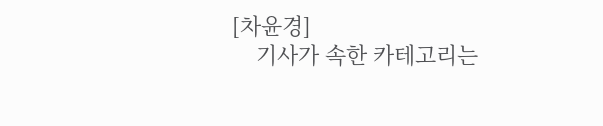[차윤경]
    기사가 속한 카테고리는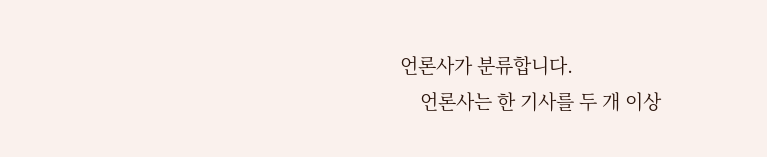언론사가 분류합니다.
    언론사는 한 기사를 두 개 이상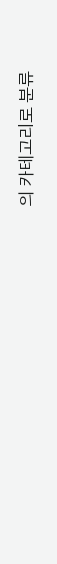의 카테고리로 분류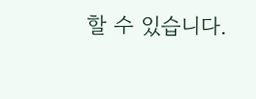할 수 있습니다.